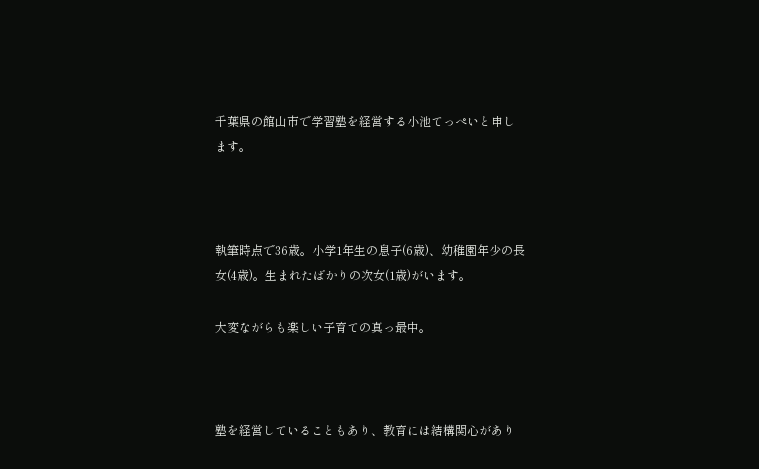千葉県の館山市で学習塾を経営する小池てっぺいと申します。



執筆時点で36歳。小学1年生の息子(6歳)、幼稚園年少の長女(4歳)。生まれたばかりの次女(1歳)がいます。

大変ながらも楽しい子育ての真っ最中。



塾を経営していることもあり、教育には結構関心があり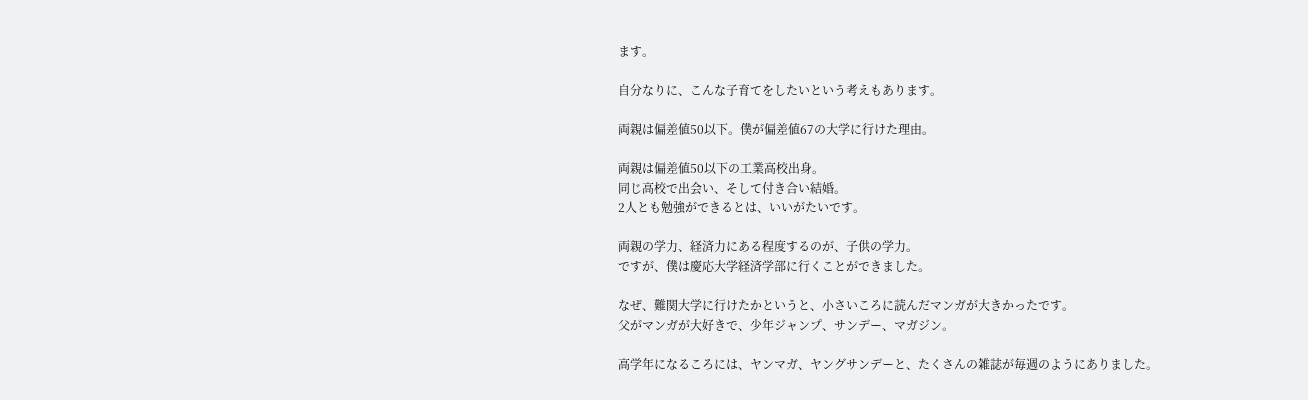ます。

自分なりに、こんな子育てをしたいという考えもあります。

両親は偏差値50以下。僕が偏差値67の大学に行けた理由。

両親は偏差値50以下の工業高校出身。
同じ高校で出会い、そして付き合い結婚。
2人とも勉強ができるとは、いいがたいです。

両親の学力、経済力にある程度するのが、子供の学力。
ですが、僕は慶応大学経済学部に行くことができました。

なぜ、難関大学に行けたかというと、小さいころに読んだマンガが大きかったです。
父がマンガが大好きで、少年ジャンプ、サンデー、マガジン。

高学年になるころには、ヤンマガ、ヤングサンデーと、たくさんの雑誌が毎週のようにありました。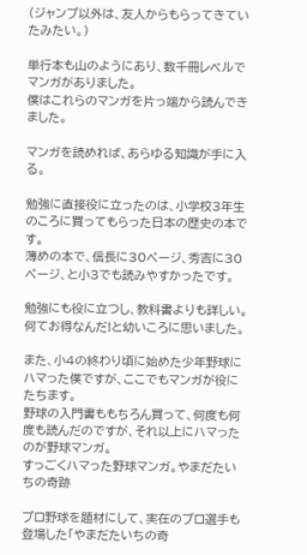(ジャンプ以外は、友人からもらってきていたみたい。)

単行本も山のようにあり、数千冊レベルでマンガがありました。
僕はこれらのマンガを片っ端から読んできました。

マンガを読めれば、あらゆる知識が手に入る。

勉強に直接役に立ったのは、小学校3年生のころに買ってもらった日本の歴史の本です。
薄めの本で、信長に30ページ、秀吉に30ページ、と小3でも読みやすかったです。

勉強にも役に立つし、教科書よりも詳しい。
何てお得なんだ!と幼いころに思いました。

また、小4の終わり頃に始めた少年野球にハマった僕ですが、ここでもマンガが役にたちます。
野球の入門書ももちろん買って、何度も何度も読んだのですが、それ以上にハマったのが野球マンガ。
すっごくハマった野球マンガ。やまだたいちの奇跡

プロ野球を題材にして、実在のプロ選手も登場した「やまだたいちの奇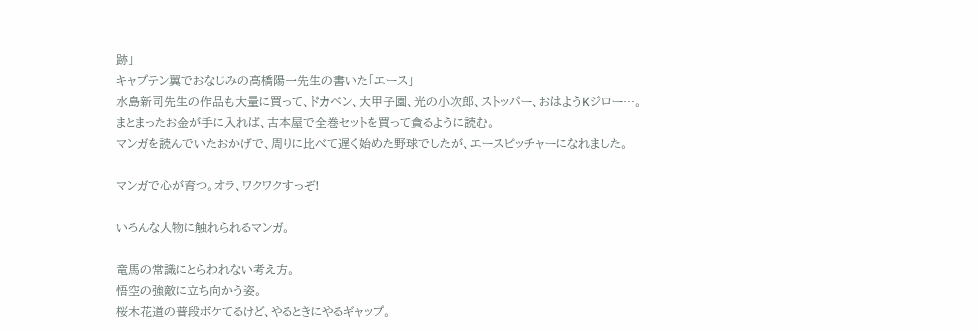跡」
キャプテン翼でおなじみの高橋陽一先生の書いた「エース」
水島新司先生の作品も大量に買って、ドカベン、大甲子園、光の小次郎、ストッパー、おはようKジロー…。
まとまったお金が手に入れば、古本屋で全巻セットを買って貪るように読む。
マンガを読んでいたおかげで、周りに比べて遅く始めた野球でしたが、エースピッチャーになれました。

マンガで心が育つ。オラ、ワクワクすっぞ!

いろんな人物に触れられるマンガ。

竜馬の常識にとらわれない考え方。
悟空の強敵に立ち向かう姿。
桜木花道の普段ボケてるけど、やるときにやるギャップ。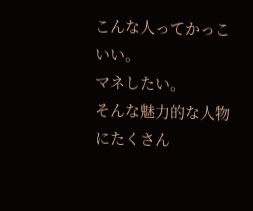こんな人ってかっこいい。
マネしたい。
そんな魅力的な人物にたくさん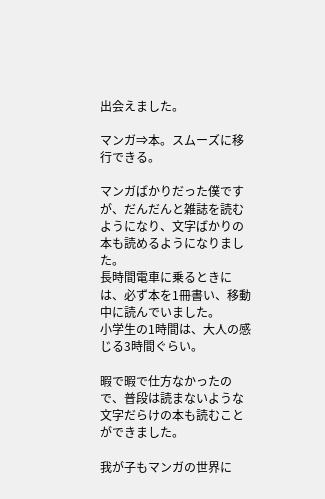出会えました。

マンガ⇒本。スムーズに移行できる。

マンガばかりだった僕ですが、だんだんと雑誌を読むようになり、文字ばかりの本も読めるようになりました。
長時間電車に乗るときには、必ず本を1冊書い、移動中に読んでいました。
小学生の1時間は、大人の感じる3時間ぐらい。

暇で暇で仕方なかったので、普段は読まないような文字だらけの本も読むことができました。

我が子もマンガの世界に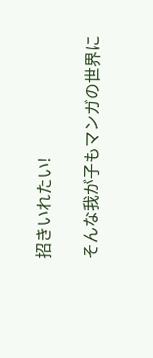招きいれたい!

そんな我が子もマンガの世界に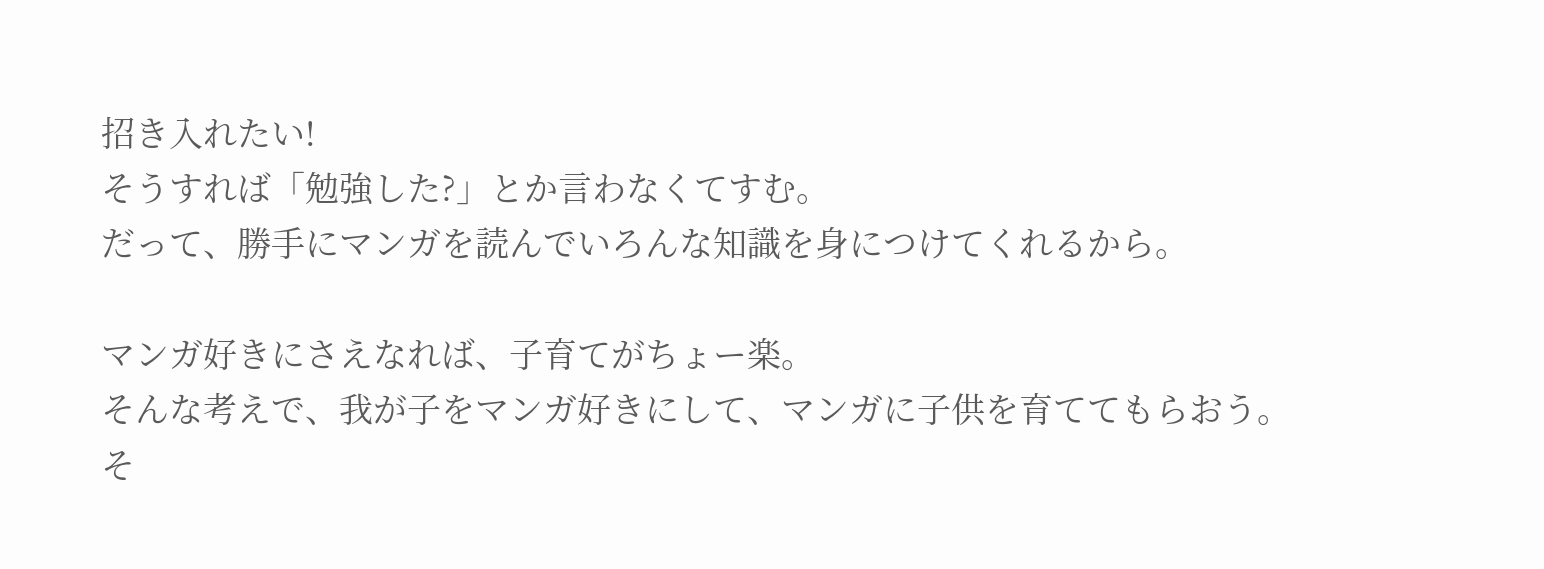招き入れたい!
そうすれば「勉強した?」とか言わなくてすむ。
だって、勝手にマンガを読んでいろんな知識を身につけてくれるから。

マンガ好きにさえなれば、子育てがちょー楽。
そんな考えで、我が子をマンガ好きにして、マンガに子供を育ててもらおう。
そ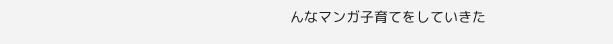んなマンガ子育てをしていきた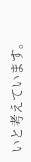いと考えています。